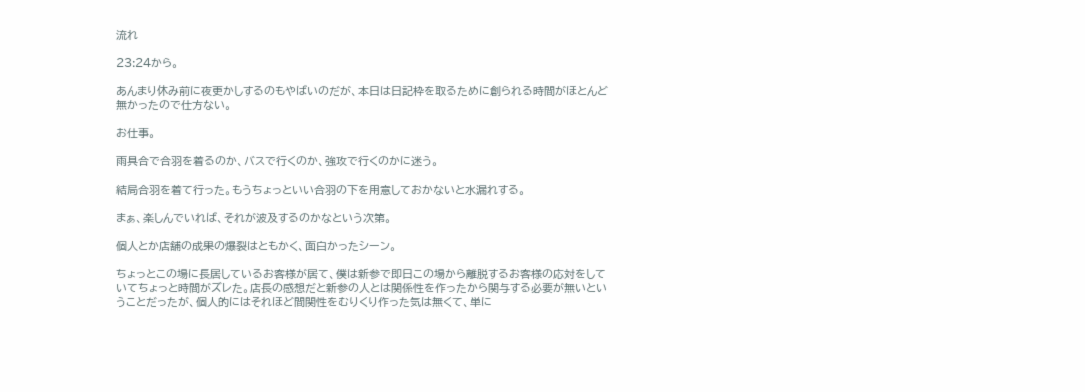流れ

23:24から。

あんまり休み前に夜更かしするのもやばいのだが、本日は日記枠を取るために創られる時間がほとんど無かったので仕方ない。

お仕事。

雨具合で合羽を着るのか、バスで行くのか、強攻で行くのかに迷う。

結局合羽を着て行った。もうちょっといい合羽の下を用意しておかないと水漏れする。

まぁ、楽しんでいれば、それが波及するのかなという次第。

個人とか店舗の成果の爆裂はともかく、面白かったシーン。

ちょっとこの場に長居しているお客様が居て、僕は新参で即日この場から離脱するお客様の応対をしていてちょっと時間がズレた。店長の感想だと新参の人とは関係性を作ったから関与する必要が無いということだったが、個人的にはそれほど間関性をむりくり作った気は無くて、単に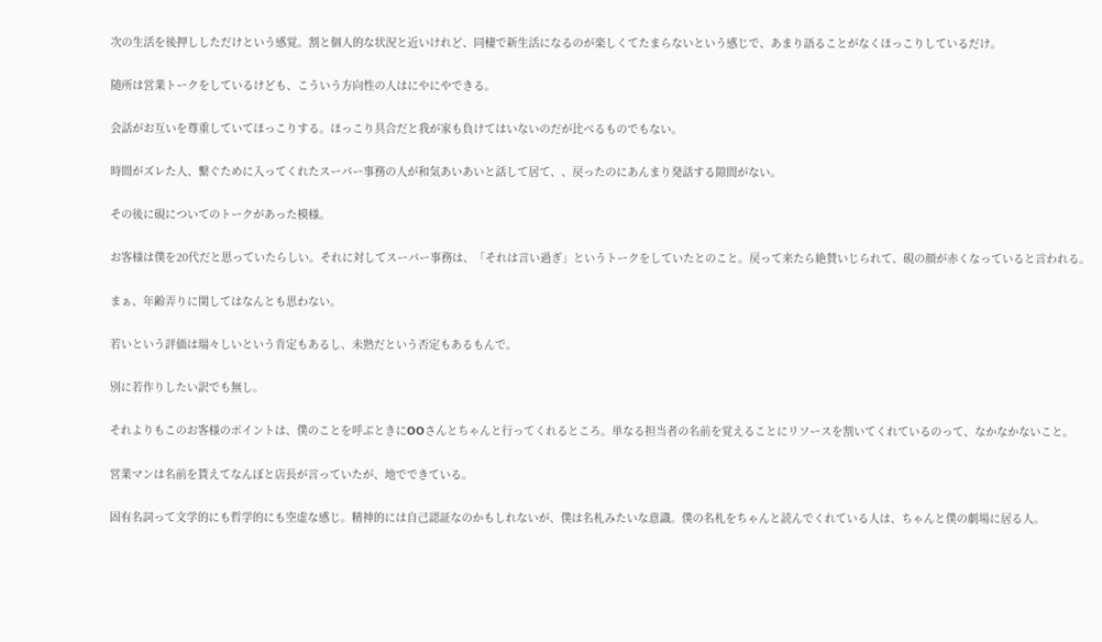次の生活を後押ししただけという感覚。割と個人的な状況と近いけれど、同棲で新生活になるのが楽しくてたまらないという感じで、あまり語ることがなくほっこりしているだけ。

随所は営業トークをしているけども、こういう方向性の人はにやにやできる。

会話がお互いを尊重していてほっこりする。ほっこり具合だと我が家も負けてはいないのだが比べるものでもない。

時間がズレた人、繋ぐために入ってくれたスーパー事務の人が和気あいあいと話して居て、、戻ったのにあんまり発話する隙間がない。

その後に硯についてのトークがあった模様。

お客様は僕を20代だと思っていたらしい。それに対してスーパー事務は、「それは言い過ぎ」というトークをしていたとのこと。戻って来たら絶賛いじられて、硯の顔が赤くなっていると言われる。

まぁ、年齢弄りに関してはなんとも思わない。

若いという評価は瑞々しいという肯定もあるし、未熟だという否定もあるもんで。

別に若作りしたい訳でも無し。

それよりもこのお客様のポイントは、僕のことを呼ぶときにOOさんとちゃんと行ってくれるところ。単なる担当者の名前を覚えることにリソースを割いてくれているのって、なかなかないこと。

営業マンは名前を貰えてなんぼと店長が言っていたが、地でできている。

固有名詞って文学的にも哲学的にも空虚な感じ。精神的には自己認証なのかもしれないが、僕は名札みたいな意識。僕の名札をちゃんと読んでくれている人は、ちゃんと僕の劇場に居る人。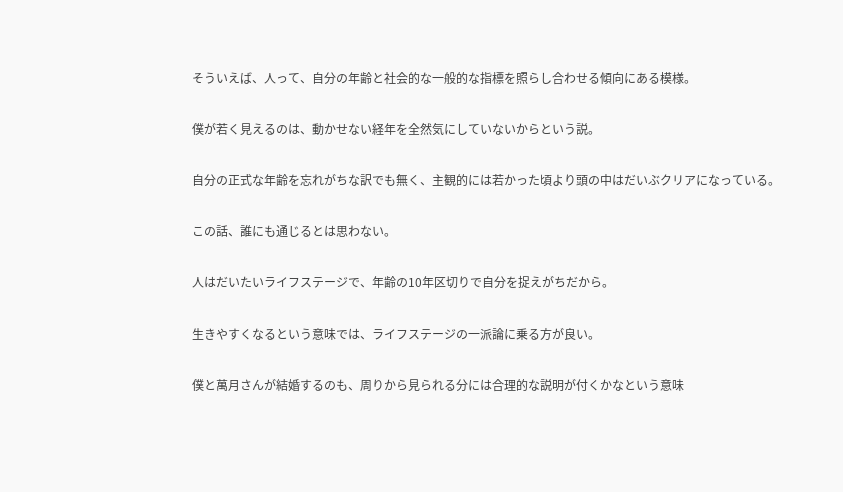そういえば、人って、自分の年齢と社会的な一般的な指標を照らし合わせる傾向にある模様。

僕が若く見えるのは、動かせない経年を全然気にしていないからという説。

自分の正式な年齢を忘れがちな訳でも無く、主観的には若かった頃より頭の中はだいぶクリアになっている。

この話、誰にも通じるとは思わない。

人はだいたいライフステージで、年齢の10年区切りで自分を捉えがちだから。

生きやすくなるという意味では、ライフステージの一派論に乗る方が良い。

僕と萬月さんが結婚するのも、周りから見られる分には合理的な説明が付くかなという意味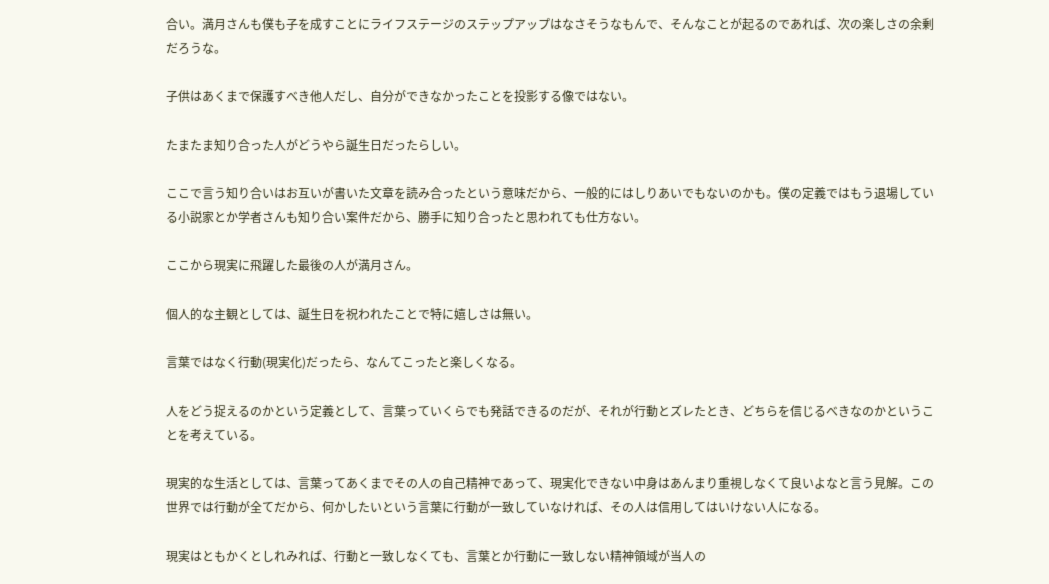合い。満月さんも僕も子を成すことにライフステージのステップアップはなさそうなもんで、そんなことが起るのであれば、次の楽しさの余剰だろうな。

子供はあくまで保護すべき他人だし、自分ができなかったことを投影する像ではない。

たまたま知り合った人がどうやら誕生日だったらしい。

ここで言う知り合いはお互いが書いた文章を読み合ったという意味だから、一般的にはしりあいでもないのかも。僕の定義ではもう退場している小説家とか学者さんも知り合い案件だから、勝手に知り合ったと思われても仕方ない。

ここから現実に飛躍した最後の人が満月さん。

個人的な主観としては、誕生日を祝われたことで特に嬉しさは無い。

言葉ではなく行動(現実化)だったら、なんてこったと楽しくなる。

人をどう捉えるのかという定義として、言葉っていくらでも発話できるのだが、それが行動とズレたとき、どちらを信じるべきなのかということを考えている。

現実的な生活としては、言葉ってあくまでその人の自己精神であって、現実化できない中身はあんまり重視しなくて良いよなと言う見解。この世界では行動が全てだから、何かしたいという言葉に行動が一致していなければ、その人は信用してはいけない人になる。

現実はともかくとしれみれば、行動と一致しなくても、言葉とか行動に一致しない精神領域が当人の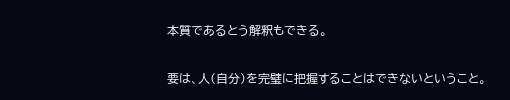本質であるとう解釈もできる。

要は、人(自分)を完璧に把握することはできないということ。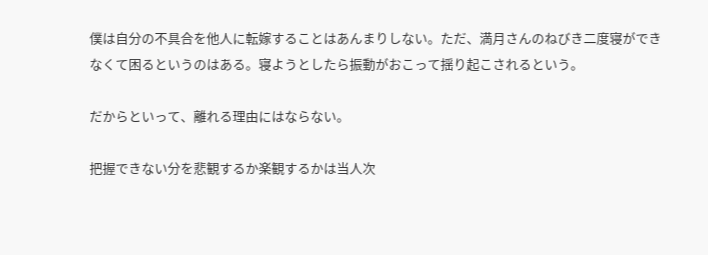僕は自分の不具合を他人に転嫁することはあんまりしない。ただ、満月さんのねびき二度寝ができなくて困るというのはある。寝ようとしたら振動がおこって揺り起こされるという。

だからといって、離れる理由にはならない。

把握できない分を悲観するか楽観するかは当人次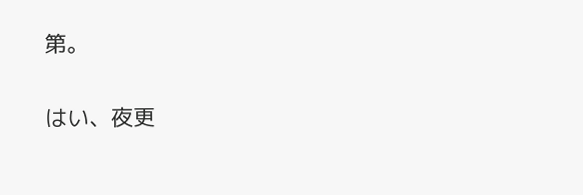第。

はい、夜更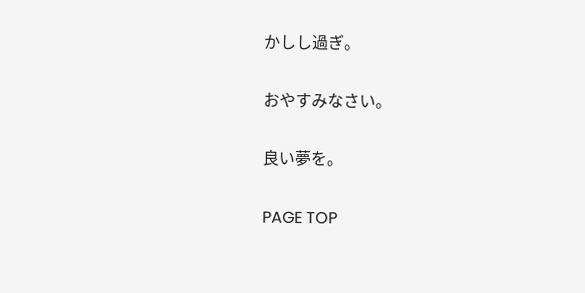かしし過ぎ。

おやすみなさい。

良い夢を。

PAGE TOP